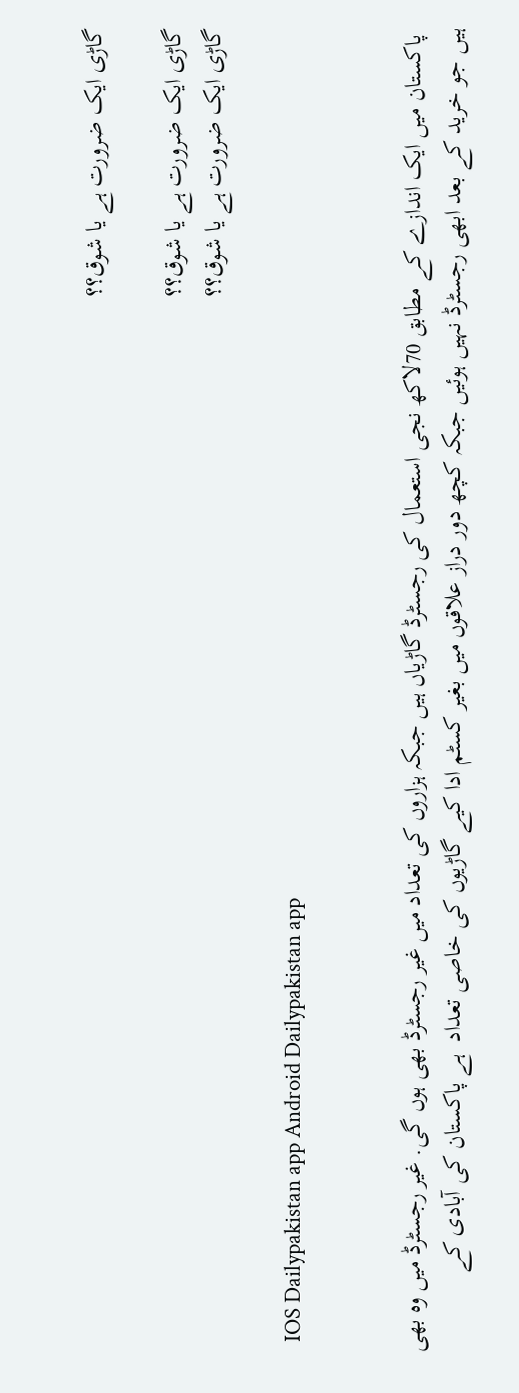گاڑی ایک ضرورت ہے یا شوق؟؟

گاڑی ایک ضرورت ہے یا شوق؟؟
گاڑی ایک ضرورت ہے یا شوق؟؟

  IOS Dailypakistan app Android Dailypakistan app


 پاکستان میں ایک اندازے کے مطابق 70لاکھ نجی استعمال کی رجسٹرڈ گاڑیاں ہیں جبکہ ہزاروں کی تعداد میں غیر رجسٹرڈ بھی ہوں گی. غیر رجسٹرڈ میں وہ بھی ہیں جو خرید کے بعد ابھی رجسٹرڈ نہیں ہوئیں جبکہ کچھ دور دراز علاقوں میں بغیر کسٹم ادا کیے گاڑیوں کی خاصی تعداد  ہے پاکستان کی آبادی کے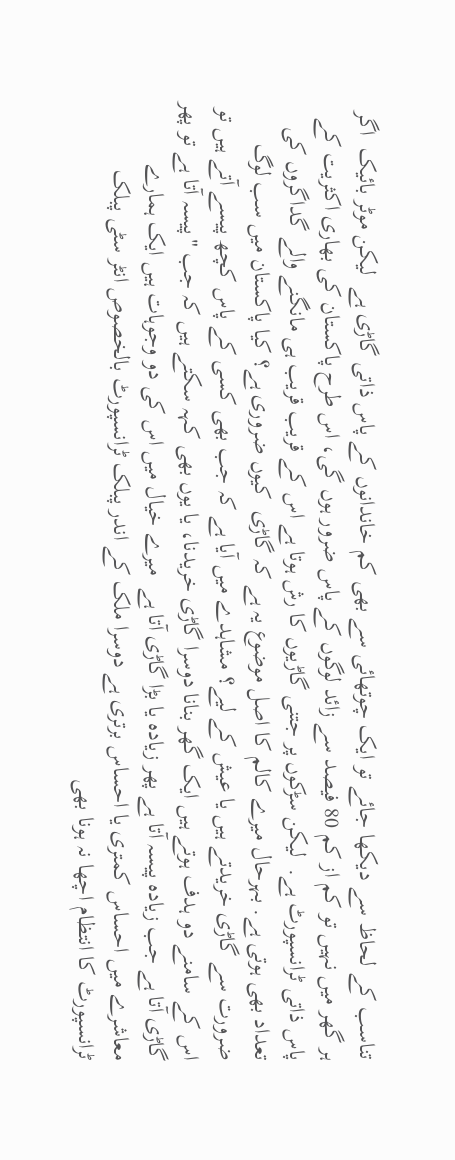تناسب کے لحاظ سے دیکھا جائے تو ایک چوتھائی سے بھی کم خاندانوں کے پاس ذاتی گاڑی ہے  لیکن موٹر بائیک  اگر ہر گھر میں نہیں تو کم از کم 80 فیصد سے زائد لوگوں کے پاس ضرور ہوں گی، اس طرح پاکستان کی بھاری اکثریت کے پاس ذاتی ٹرانسپورٹ ہے.  لیکن سڑکوں پر جتنی گاڑیوں کا رش ہوتا ہے اس کے قریب قریب ہی مانگنے والے گداگروں کی تعداد بھی ہوتی ہے. بہرحال میرے کالم کا اصل موضوع یہ ہے کہ گاڑی  کیوں ضروری ہے؟ کیا پاکستان میں سب لوگ ضرورت سے گاڑی خریدتے ہیں یا عیش کے لیے؟ مشاہدے میں آیا ہے کہ جب بھی کسی کے پاس کچھ پیسے آتے ہیں تو اس کے سامنے دو ہدف ہوتے ہیں ایک گھر بنانا دوسرا گاڑی خریدنا، یا یوں بھی کہہ سکتے ہیں کہ جب "پیسہ آتا ہے تو پھر گاڑی آتا ہے جب زیادہ پیسہ آتا ہے پھر زیادہ یا بڑا گاڑی آتا ہے  میرے خیال میں اس کی دو وجوہات ہیں ایک ہمارے معاشرے میں احساس کمتری یا احساس برتری ہے دوسرا ملک کے اندر پبلک ٹرانسپورٹ بالخصوص انٹر سٹی پبلک ٹرانسپورٹ کا انتظام اچھا نہ ہونا بھی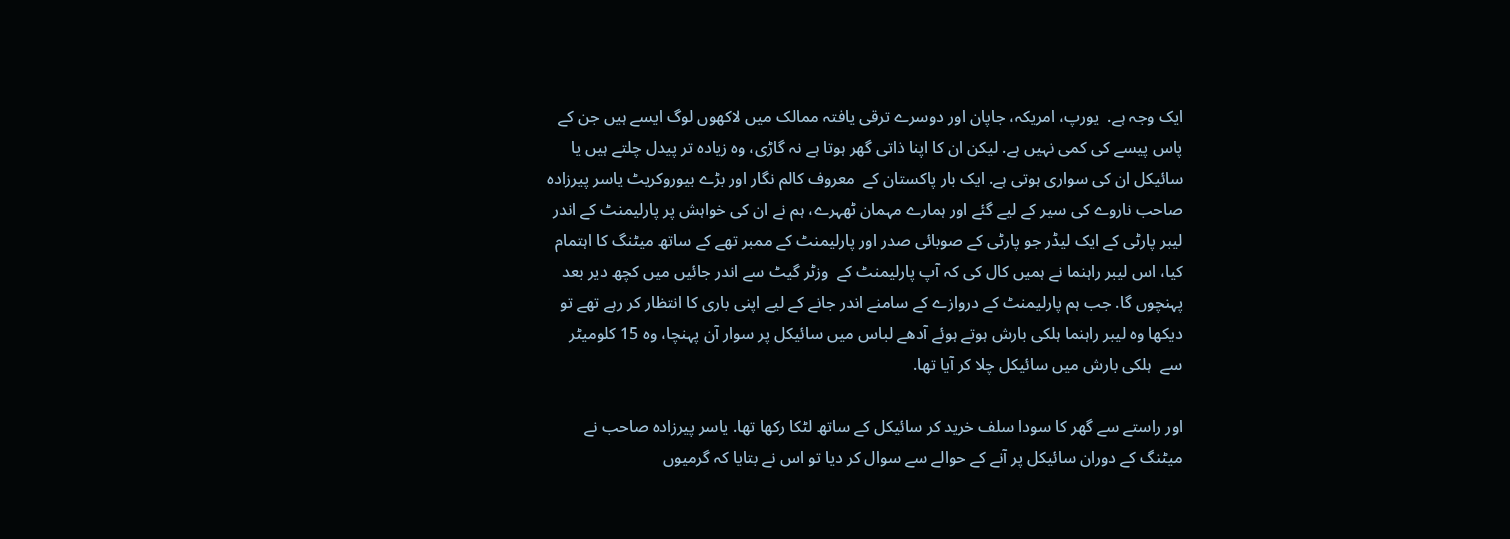ایک وجہ ہے.  یورپ، امریکہ، جاپان اور دوسرے ترقی یافتہ ممالک میں لاکھوں لوگ ایسے ہیں جن کے پاس پیسے کی کمی نہیں ہے. لیکن ان کا اپنا ذاتی گھر ہوتا ہے نہ گاڑی، وہ زیادہ تر پیدل چلتے ہیں یا سائیکل ان کی سواری ہوتی ہے. ایک بار پاکستان کے  معروف کالم نگار اور بڑے بیوروکریٹ یاسر پیرزادہ صاحب ناروے کی سیر کے لیے گئے اور ہمارے مہمان ٹھہرے، ہم نے ان کی خواہش پر پارلیمنٹ کے اندر لیبر پارٹی کے ایک لیڈر جو پارٹی کے صوبائی صدر اور پارلیمنٹ کے ممبر تھے کے ساتھ میٹنگ کا اہتمام کیا، اس لیبر راہنما نے ہمیں کال کی کہ آپ پارلیمنٹ کے  وزٹر گیٹ سے اندر جائیں میں کچھ دیر بعد پہنچوں گا. جب ہم پارلیمنٹ کے دروازے کے سامنے اندر جانے کے لیے اپنی باری کا انتظار کر رہے تھے تو دیکھا وہ لیبر راہنما ہلکی بارش ہوتے ہوئے آدھے لباس میں سائیکل پر سوار آن پہنچا، وہ 15 کلومیٹر سے  ہلکی بارش میں سائیکل چلا کر آیا تھا.

اور راستے سے گھر کا سودا سلف خرید کر سائیکل کے ساتھ لٹکا رکھا تھا. یاسر پیرزادہ صاحب نے میٹنگ کے دوران سائیکل پر آنے کے حوالے سے سوال کر دیا تو اس نے بتایا کہ گرمیوں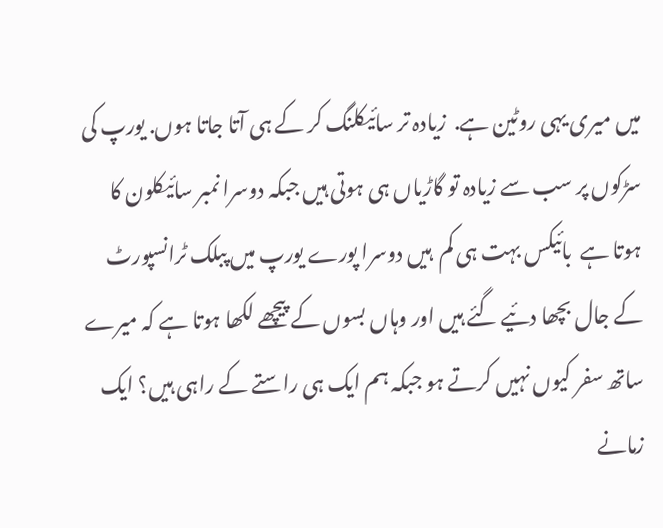میں میری یہی روٹین ہے.  زیادہ تر سائیکلنگ کر کے ہی آتا جاتا ہوں. یورپ کی سڑکوں پر سب سے زیادہ تو گاڑیاں ہی ہوتی ہیں جبکہ دوسرا نمبر سائیکلون کا   ہوتا ہے  بائیکس بہت ہی کم  ہیں دوسرا پورے یورپ میں پبلک ٹرانسپورٹ کے جال بچھا دئیے گئے ہیں اور وہاں بسوں کے پیچھے لکھا ہوتا ہے کہ میرے ساتھ سفر کیوں نہیں کرتے ہو جبکہ ہم ایک ہی راستے کے راہی ہیں؟ ایک زمانے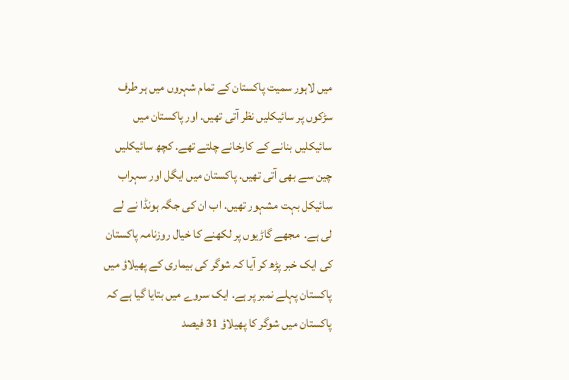میں لاہور سمیت پاکستان کے تمام شہروں میں ہر طرف سڑکوں پر سائیکلیں نظر آتی تھیں. اور پاکستان میں سائیکلیں بنانے کے کارخانے چلتے تھے. کچھ سائیکلیں چین سے بھی آتی تھیں. پاکستان میں ایگل اور سہراب سائیکل بہت مشہور تھیں. اب ان کی جگہ ہونڈا نے لے لی ہے.  مجھے گاڑیوں پر لکھنے کا خیال روزنامہ پاکستان کی ایک خبر پڑھ کر آیا کہ شوگر کی بیماری کے پھیلاؤ میں پاکستان پہلے نمبر پر ہے. ایک سروے میں بتایا گیا ہے کہ پاکستان میں شوگر کا پھیلاؤ 31 فیصد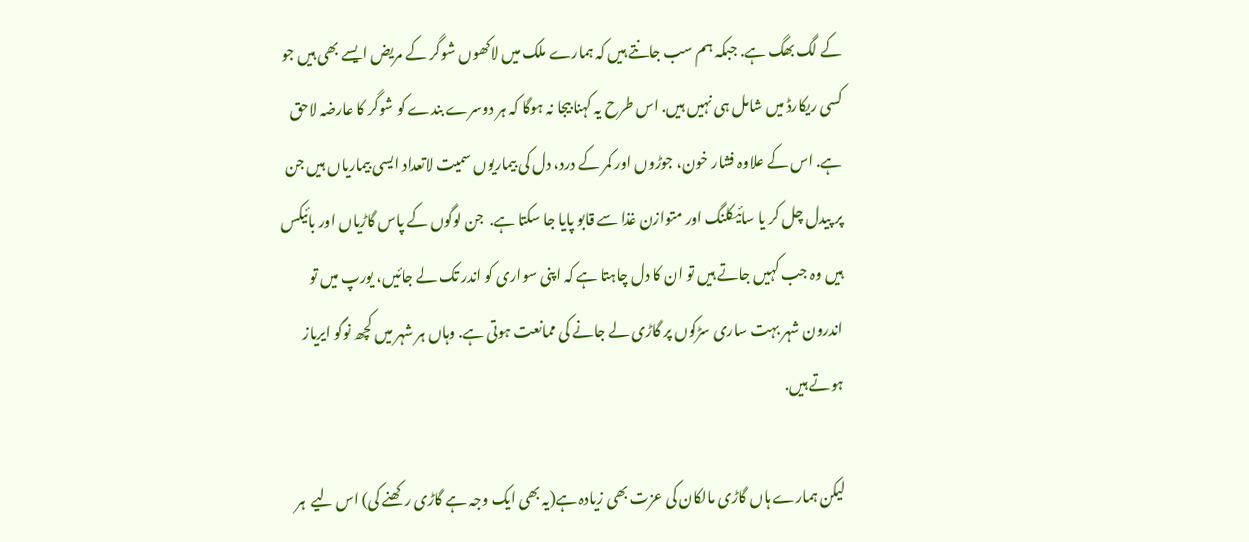کے لگ بھگ ہے. جبکہ ہم سب جانتے ہیں کہ ہمارے ملک میں لاکھوں شوگر کے مریض ایسے بھی ہیں جو کسی ریکارڈ میں شامل ہی نہیں ہیں. اس طرح یہ کہنا بیجا نہ ہوگا کہ ہر دوسرے بندے کو شوگر کا عارضہ لاحق ہے. اس کے علاوہ فشار خون، جوڑوں اور کمر کے درد، دل کی بیماریوں سمیت لاتعداد ایسی بیماریاں ہیں جن پر پیدل چل کر یا سائیکلنگ اور متوازن غذا سے قابو پایا جا سکتا ہے.  جن لوگوں کے پاس گاڑیاں اور بائیکس ہیں وہ جب کہیں جاتے ہیں تو ان کا دل چاہتا ہے کہ اپنی سواری کو اندر تک لے جائیں، یورپ میں تو اندرون شہر بہت ساری سڑکوں پر گاڑی لے جانے کی ممانعت ہوتی ہے. وہاں ہر شہر میں کچھ نوگو ایریاز ہوتے ہیں.

لیکن ہمارے ہاں گاڑی مالکان کی عزت بھی زیادہ ہے(یہ بھی ایک وجہ ہے گاڑی رکھنے کی) اس لیے  ہر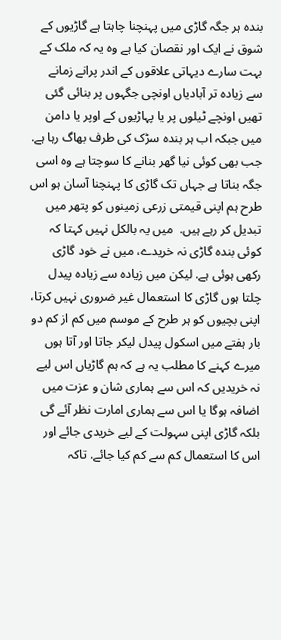بندہ ہر جگہ گاڑی میں پہنچنا چاہتا ہے گاڑیوں کے شوق نے ایک اور نقصان کیا ہے وہ یہ کہ ملک کے بہت سارے دیہاتی علاقوں کے اندر پرانے زمانے سے زیادہ تر آبادیاں اونچی جگہوں پر بنائی گئی تھیں اونچے ٹیلوں پر یا پہاڑیوں کے اوپر یا دامن میں جبکہ اب ہر بندہ سڑک کی طرف بھاگ رہا ہے. جب بھی کوئی نیا گھر بنانے کا سوچتا ہے وہ اسی جگہ بناتا ہے جہاں تک گاڑی کا پہنچنا آسان ہو اس طرح ہم اپنی قیمتی زرعی زمینوں کو پتھر میں تبدیل کر رہے ہیں.  میں یہ بالکل نہیں کہتا کہ کوئی بندہ گاڑی نہ خریدے، میں نے خود گاڑی رکھی ہوئی ہے. لیکن میں زیادہ سے زیادہ پیدل چلتا ہوں گاڑی کا استعمال غیر ضروری نہیں کرتا، اپنی بچیوں کو ہر طرح کے موسم میں کم از کم دو بار ہفتے میں اسکول پیدل لیکر جاتا اور آتا ہوں میرے کہنے کا مطلب یہ ہے کہ ہم گاڑیاں اس لیے نہ خریدیں کہ اس سے ہماری شان و عزت میں اضافہ ہوگا یا اس سے ہماری امارت نظر آئے گی بلکہ گاڑی اپنی سہولت کے لیے خریدی جائے اور اس کا استعمال کم سے کم کیا جائے. تاکہ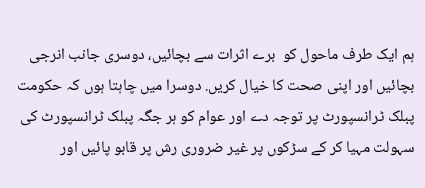ہم ایک طرف ماحول کو  برے اثرات سے بچائیں، دوسری جانب انرجی بچائیں اور اپنی صحت کا خیال کریں. دوسرا میں چاہتا ہوں کہ حکومت پبلک ٹرانسپورٹ پر توجہ دے اور عوام کو ہر جگہ پبلک ٹرانسپورٹ کی سہولت مہیا کر کے سڑکوں پر غیر ضروری رش پر قابو پائیں اور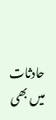حادثات میں بھی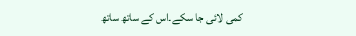کمی لائی جا سکے۔اس کے ساتھ ساتھ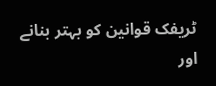ٹریفک قوانین کو بہتر بنانے اور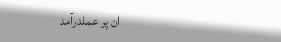ان پر عملدرآمد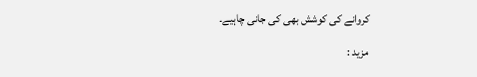کروانے کی کوشش بھی کی جانی چاہیے۔

مزید :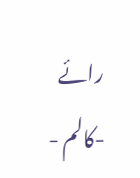رائے -کالم -